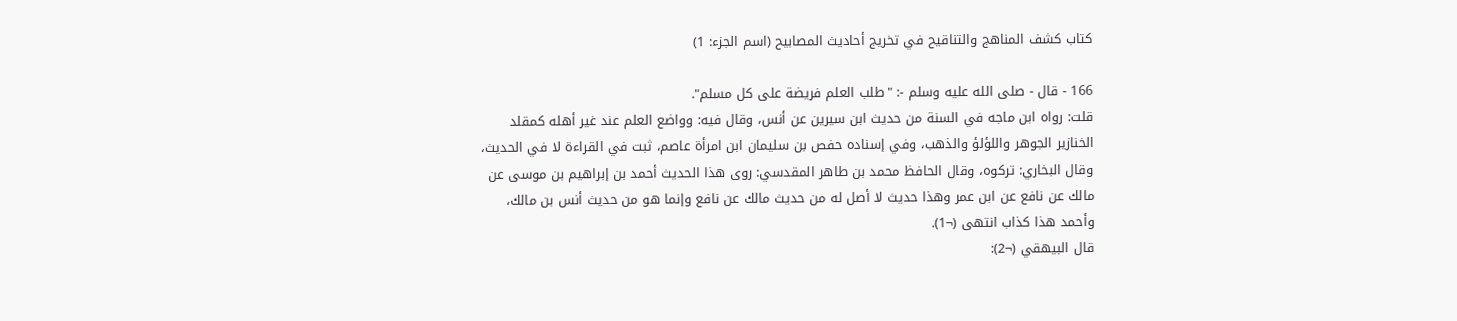كتاب كشف المناهج والتناقيح في تخريج أحاديث المصابيح (اسم الجزء: 1)

166 - قال - صلى الله عليه وسلم -: "طلب العلم فريضة على كل مسلم".
قلت: رواه ابن ماجه في السنة من حديث ابن سيرين عن أنس، وقال فيه: وواضع العلم عند غير أهله كمقلد الخنازير الجوهر واللؤلؤ والذهب، وفي إسناده حفص بن سليمان ابن امرأة عاصم، ثبت في القراءة لا في الحديث، وقال البخاري: تركوه، وقال الحافظ محمد بن طاهر المقدسي: روى هذا الحديث أحمد بن إبراهيم بن موسى عن مالك عن نافع عن ابن عمر وهذا حديث لا أصل له من حديث مالك عن نافع وإنما هو من حديث أنس بن مالك، وأحمد هذا كذاب انتهى (¬1).
قال البيهقي (¬2):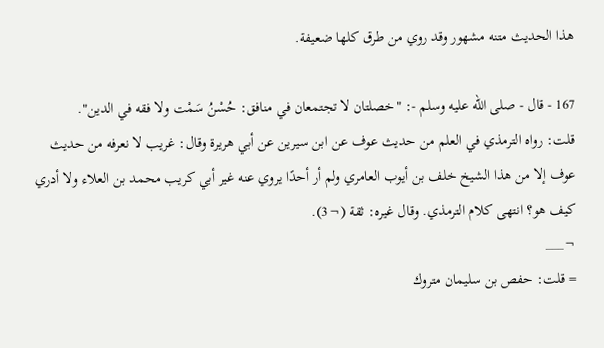هذا الحديث متنه مشهور وقد روي من طرق كلها ضعيفة.

167 - قال - صلى الله عليه وسلم -: "خصلتان لا تجتمعان في منافق: حُسْنُ سَمْت ولا فقه في الدين".
قلت: رواه الترمذي في العلم من حديث عوف عن ابن سيرين عن أبي هريرة وقال: غريب لا نعرفه من حديث عوف إلا من هذا الشيخ خلف بن أيوب العامري ولم أر أحدًا يروي عنه غير أبي كريب محمد بن العلاء ولا أدري كيف هو؟ انتهى كلام الترمذي. وقال غيره: ثقة (¬3).
¬___
= قلت: حفص بن سليمان متروك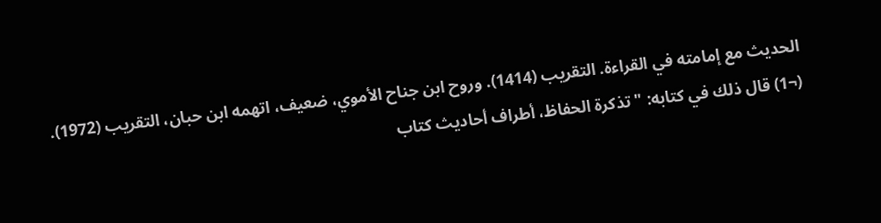الحديث مع إمامته في القراءة. التقريب (1414). وروح ابن جناح الأموي، ضعيف، اتهمه ابن حبان، التقريب (1972).
(¬1) قال ذلك في كتابه: "تذكرة الحفاظ، أطراف أحاديث كتاب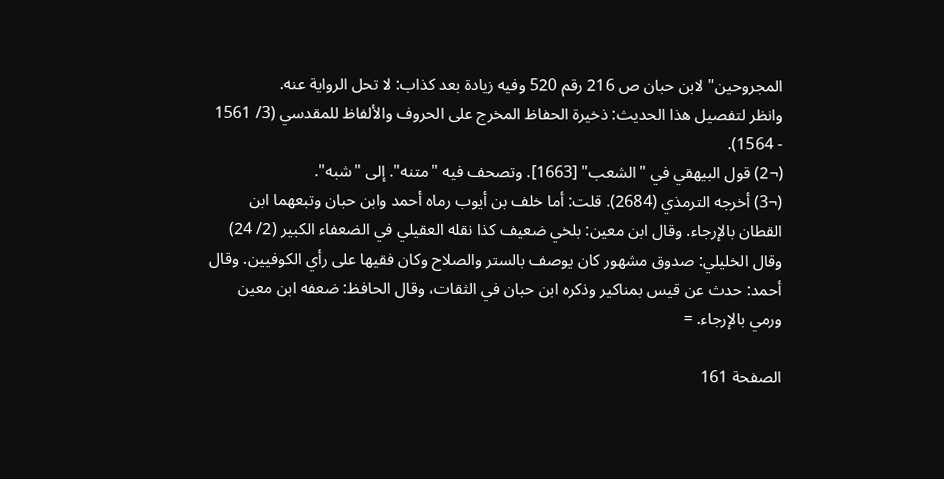المجروحين" لابن حبان ص 216 رقم 520 وفيه زيادة بعد كذاب: لا تحل الرواية عنه.
وانظر لتفصيل هذا الحديث: ذخيرة الحفاظ المخرج على الحروف والألفاظ للمقدسي (3/ 1561 - 1564).
(¬2) قول البيهقي في "الشعب" [1663]. وتصحف فيه "متنه". إلى "شبه".
(¬3) أخرجه الترمذي (2684). قلت: أما خلف بن أيوب رماه أحمد وابن حبان وتبعهما ابن القطان بالإرجاء. وقال ابن معين: بلخي ضعيف كذا نقله العقيلي في الضعفاء الكبير (2/ 24) وقال الخليلي: صدوق مشهور كان يوصف بالستر والصلاح وكان فقيها على رأي الكوفيين. وقال أحمد: حدث عن قيس بمناكير وذكره ابن حبان في الثقات، وقال الحافظ: ضعفه ابن معين ورمي بالإرجاء. =

الصفحة 161